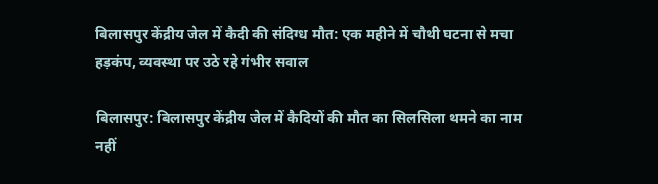बिलासपुर केंद्रीय जेल में कैदी की संदिग्ध मौत: एक महीने में चौथी घटना से मचा हड़कंप, व्यवस्था पर उठे रहे गंभीर सवाल

बिलासपुर: बिलासपुर केंद्रीय जेल में कैदियों की मौत का सिलसिला थमने का नाम नहीं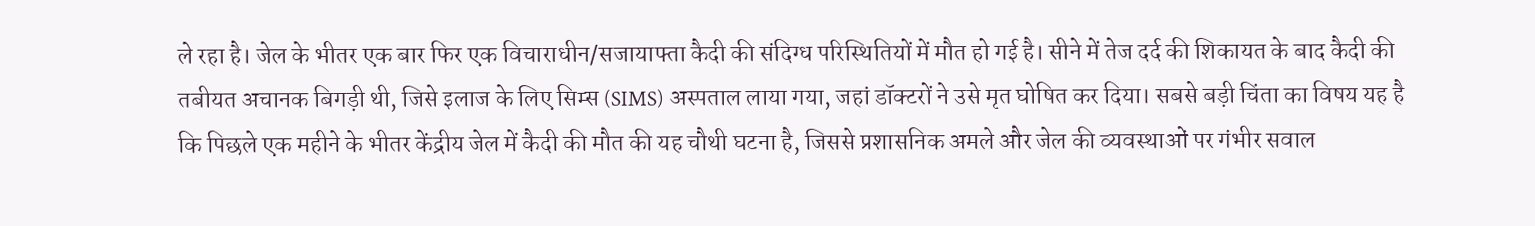ले रहा है। जेल के भीतर एक बार फिर एक विचाराधीन/सजायाफ्ता कैदी की संदिग्ध परिस्थितियों में मौत हो गई है। सीने में तेज दर्द की शिकायत के बाद कैदी की तबीयत अचानक बिगड़ी थी, जिसे इलाज के लिए सिम्स (SIMS) अस्पताल लाया गया, जहां डॉक्टरों ने उसे मृत घोषित कर दिया। सबसे बड़ी चिंता का विषय यह है कि पिछले एक महीने के भीतर केंद्रीय जेल में कैदी की मौत की यह चौथी घटना है, जिससे प्रशासनिक अमले और जेल की व्यवस्थाओं पर गंभीर सवाल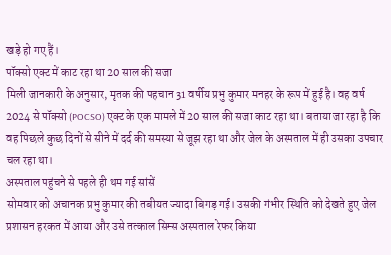खड़े हो गए हैं।
पॉक्सो एक्ट में काट रहा था 20 साल की सजा
मिली जानकारी के अनुसार, मृतक की पहचान 31 वर्षीय प्रभु कुमार मनहर के रूप में हुई है। वह वर्ष 2024 से पॉक्सो (POCSO) एक्ट के एक मामले में 20 साल की सजा काट रहा था। बताया जा रहा है कि वह पिछले कुछ दिनों से सीने में दर्द की समस्या से जूझ रहा था और जेल के अस्पताल में ही उसका उपचार चल रहा था।
अस्पताल पहुंचने से पहले ही थम गई सांसें
सोमवार को अचानक प्रभु कुमार की तबीयत ज्यादा बिगड़ गई। उसकी गंभीर स्थिति को देखते हुए जेल प्रशासन हरकत में आया और उसे तत्काल सिम्स अस्पताल रेफर किया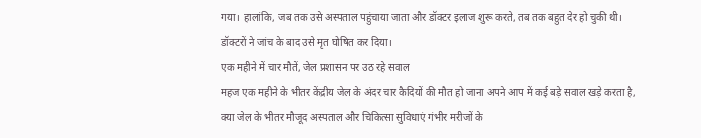गया। हालांकि, जब तक उसे अस्पताल पहुंचाया जाता और डॉक्टर इलाज शुरू करते, तब तक बहुत देर हो चुकी थी। डॉक्टरों ने जांच के बाद उसे मृत घोषित कर दिया।
एक महीने में चार मौतें, जेल प्रशासन पर उठ रहे सवाल
महज एक महीने के भीतर केंद्रीय जेल के अंदर चार कैदियों की मौत हो जाना अपने आप में कई बड़े सवाल खड़े करता है, क्या जेल के भीतर मौजूद अस्पताल और चिकित्सा सुविधाएं गंभीर मरीजों के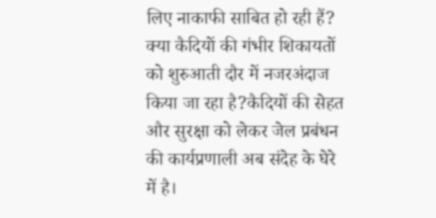लिए नाकाफी साबित हो रही हैं? क्या कैदियों की गंभीर शिकायतों को शुरुआती दौर में नजरअंदाज किया जा रहा है?कैदियों की सेहत और सुरक्षा को लेकर जेल प्रबंधन की कार्यप्रणाली अब संदेह के घेरे में है।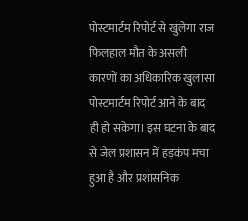पोस्टमार्टम रिपोर्ट से खुलेगा राज
फिलहाल मौत के असली कारणों का अधिकारिक खुलासा पोस्टमार्टम रिपोर्ट आने के बाद ही हो सकेगा। इस घटना के बाद से जेल प्रशासन में हड़कंप मचा हुआ है और प्रशासनिक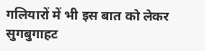गलियारों में भी इस बात को लेकर सुगबुगाहट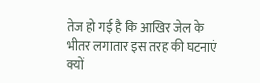तेज हो गई है कि आखिर जेल के भीतर लगातार इस तरह की घटनाएं क्यों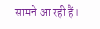सामने आ रही हैं।